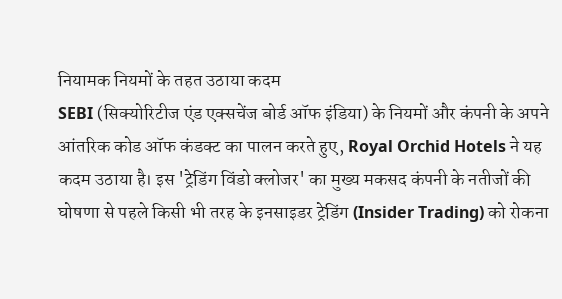नियामक नियमों के तहत उठाया कदम
SEBI (सिक्योरिटीज एंड एक्सचेंज बोर्ड ऑफ इंडिया) के नियमों और कंपनी के अपने आंतरिक कोड ऑफ कंडक्ट का पालन करते हुए, Royal Orchid Hotels ने यह कदम उठाया है। इस 'ट्रेडिंग विंडो क्लोजर' का मुख्य मकसद कंपनी के नतीजों की घोषणा से पहले किसी भी तरह के इनसाइडर ट्रेडिंग (Insider Trading) को रोकना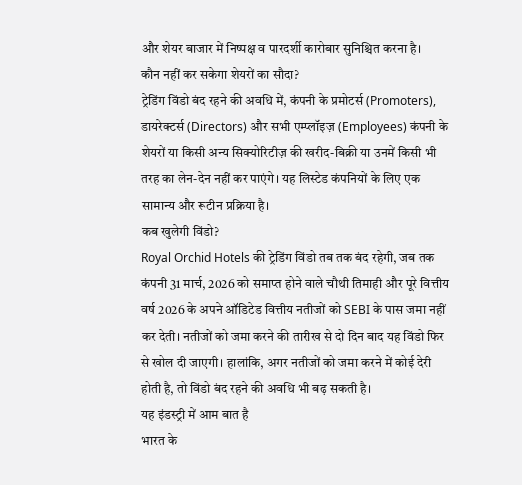और शेयर बाजार में निष्पक्ष व पारदर्शी कारोबार सुनिश्चित करना है।
कौन नहीं कर सकेगा शेयरों का सौदा?
ट्रेडिंग विंडो बंद रहने की अवधि में, कंपनी के प्रमोटर्स (Promoters), डायरेक्टर्स (Directors) और सभी एम्प्लॉइज़ (Employees) कंपनी के शेयरों या किसी अन्य सिक्योरिटीज़ की खरीद-बिक्री या उनमें किसी भी तरह का लेन-देन नहीं कर पाएंगे। यह लिस्टेड कंपनियों के लिए एक सामान्य और रूटीन प्रक्रिया है।
कब खुलेगी विंडो?
Royal Orchid Hotels की ट्रेडिंग विंडो तब तक बंद रहेगी, जब तक कंपनी 31 मार्च, 2026 को समाप्त होने वाले चौथी तिमाही और पूरे वित्तीय वर्ष 2026 के अपने ऑडिटेड वित्तीय नतीजों को SEBI के पास जमा नहीं कर देती। नतीजों को जमा करने की तारीख से दो दिन बाद यह विंडो फिर से खोल दी जाएगी। हालांकि, अगर नतीजों को जमा करने में कोई देरी होती है, तो विंडो बंद रहने की अवधि भी बढ़ सकती है।
यह इंडस्ट्री में आम बात है
भारत के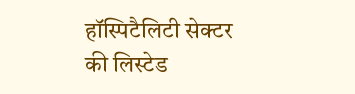हॉस्पिटैलिटी सेक्टर की लिस्टेड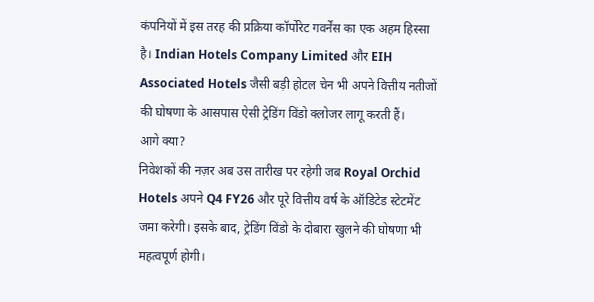कंपनियों में इस तरह की प्रक्रिया कॉर्पोरेट गवर्नेंस का एक अहम हिस्सा है। Indian Hotels Company Limited और EIH Associated Hotels जैसी बड़ी होटल चेन भी अपने वित्तीय नतीजों की घोषणा के आसपास ऐसी ट्रेडिंग विंडो क्लोजर लागू करती हैं।
आगे क्या?
निवेशकों की नज़र अब उस तारीख पर रहेगी जब Royal Orchid Hotels अपने Q4 FY26 और पूरे वित्तीय वर्ष के ऑडिटेड स्टेटमेंट जमा करेगी। इसके बाद, ट्रेडिंग विंडो के दोबारा खुलने की घोषणा भी महत्वपूर्ण होगी।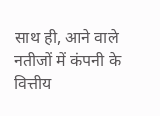साथ ही, आने वाले नतीजों में कंपनी के वित्तीय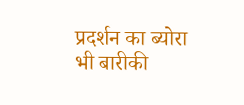प्रदर्शन का ब्योरा भी बारीकी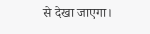से देखा जाएगा।